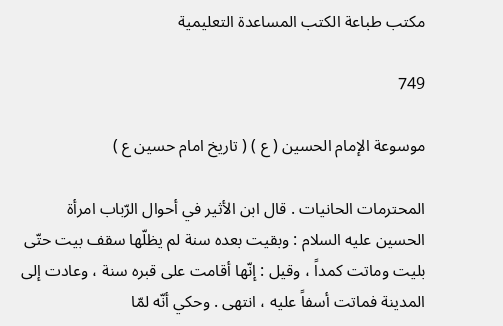مكتب طباعة الكتب المساعدة التعليمية

749

موسوعة الإمام الحسين ( ع ) ( تاريخ امام حسين ع )

المحترمات الحانيات . قال ابن الأثير في أحوال الرّباب امرأة الحسين عليه السلام : وبقيت بعده سنة لم يظلّها سقف بيت حتّى بليت وماتت كمداً ، وقيل : إنّها أقامت على قبره سنة ، وعادت إلى المدينة فماتت أسفاً عليه ، انتهى . وحكي أنّه لمّا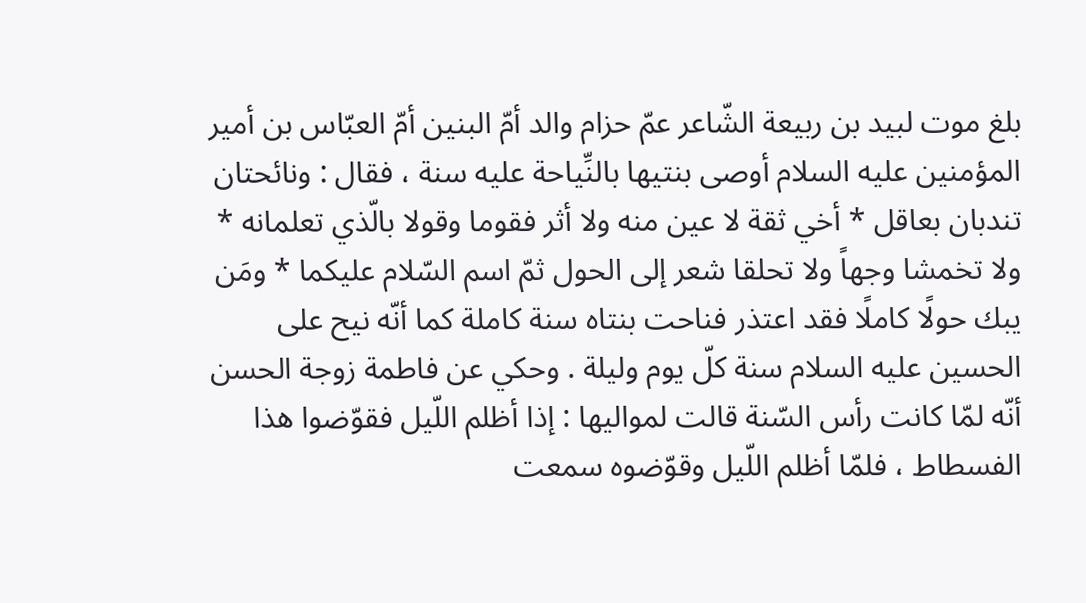بلغ موت لبيد بن ربيعة الشّاعر عمّ حزام والد أمّ البنين أمّ العبّاس بن أمير المؤمنين عليه السلام أوصى بنتيها بالنِّياحة عليه سنة ، فقال : ونائحتان تندبان بعاقل * أخي ثقة لا عين منه ولا أثر فقوما وقولا بالّذي تعلمانه * ولا تخمشا وجهاً ولا تحلقا شعر إلى الحول ثمّ اسم السّلام عليكما * ومَن يبك حولًا كاملًا فقد اعتذر فناحت بنتاه سنة كاملة كما أنّه نيح على الحسين عليه السلام سنة كلّ يوم وليلة . وحكي عن فاطمة زوجة الحسن أنّه لمّا كانت رأس السّنة قالت لمواليها : إذا أظلم اللّيل فقوّضوا هذا الفسطاط ، فلمّا أظلم اللّيل وقوّضوه سمعت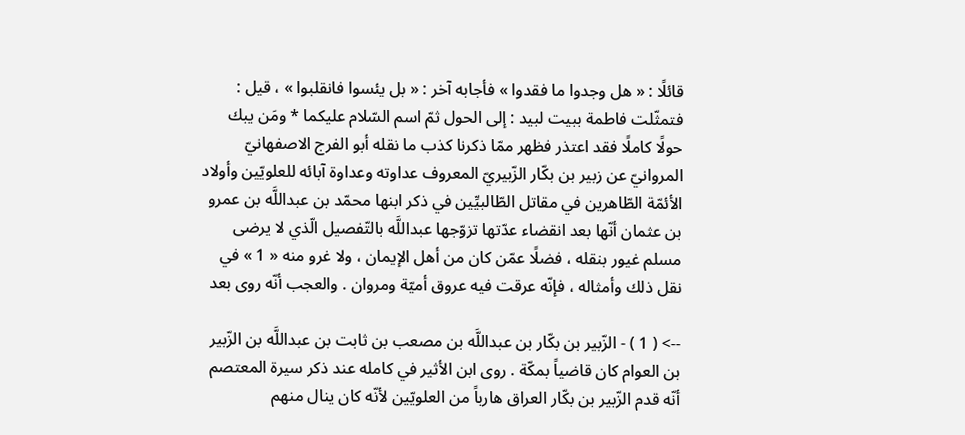قائلًا : « هل وجدوا ما فقدوا » فأجابه آخر : « بل يئسوا فانقلبوا » ، قيل : فتمثّلت فاطمة ببيت لبيد : إلى الحول ثمّ اسم السّلام عليكما * ومَن يبك حولًا كاملًا فقد اعتذر فظهر ممّا ذكرنا كذب ما نقله أبو الفرج الاصفهانيّ المروانيّ عن زبير بن بكّار الزّبيريّ المعروف عداوته وعداوة آبائه للعلويّين وأولاد الأئمّة الطّاهرين في مقاتل الطّالبيِّين في ذكر ابنها محمّد بن عبداللَّه بن عمرو بن عثمان أنّها بعد انقضاء عدّتها تزوّجها عبداللَّه بالتّفصيل الّذي لا يرضى مسلم غيور بنقله ، فضلًا عمّن كان من أهل الإيمان ، ولا غرو منه « 1 » في نقل ذلك وأمثاله ، فإنّه عرقت فيه عروق أميّة ومروان . والعجب أنّه روى بعد

--> ( 1 ) - الزّبير بن بكّار بن عبداللَّه بن مصعب بن ثابت بن عبداللَّه بن الزّبير بن العوام كان قاضياً بمكّة . روى ابن الأثير في كامله عند ذكر سيرة المعتصم أنّه قدم الزّبير بن بكّار العراق هارباً من العلويّين لأنّه كان ينال منهم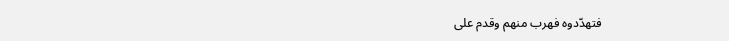فتهدّدوه فهرب منهم وقدم على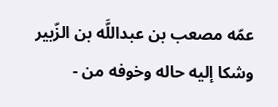عمّه مصعب بن عبداللَّه بن الزّبير وشكا إليه حاله وخوفه من -